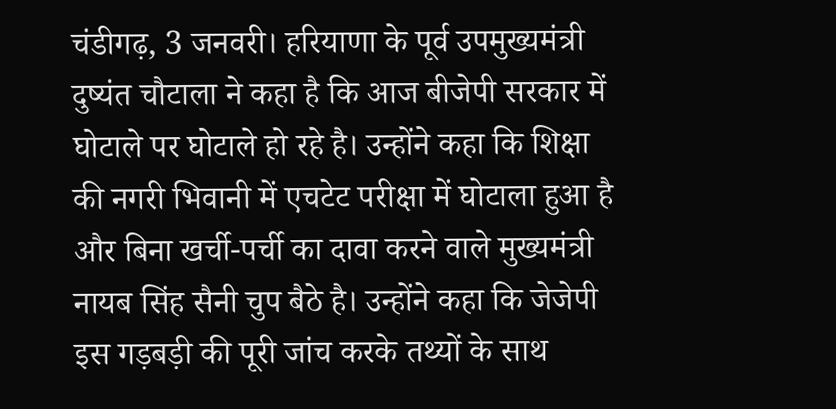चंडीगढ़, 3 जनवरी। हरियाणा के पूर्व उपमुख्यमंत्री दुष्यंत चौटाला ने कहा है कि आज बीजेपी सरकार में घोटाले पर घोटाले हो रहे है। उन्होंने कहा कि शिक्षा की नगरी भिवानी में एचटेट परीक्षा में घोटाला हुआ है और बिना खर्ची-पर्ची का दावा करने वाले मुख्यमंत्री नायब सिंह सैनी चुप बैठे है। उन्होंने कहा कि जेजेपी इस गड़बड़ी की पूरी जांच करके तथ्यों के साथ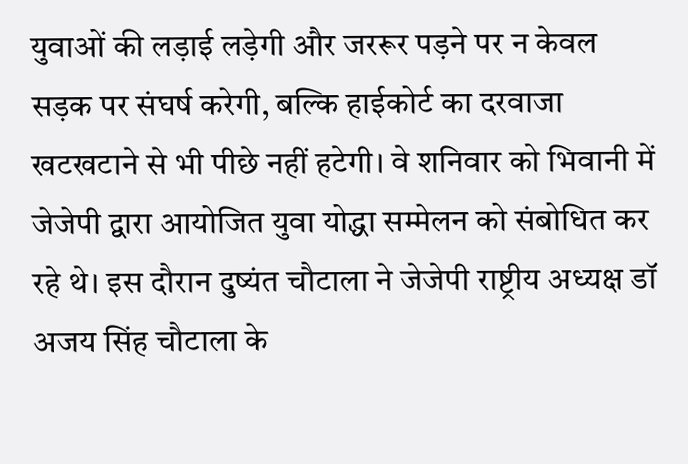युवाओं की लड़ाई लड़ेगी और जररूर पड़ने पर न केवल सड़क पर संघर्ष करेगी, बल्कि हाईकोर्ट का दरवाजा खटखटाने से भी पीछे नहीं हटेगी। वे शनिवार को भिवानी में जेजेपी द्वारा आयोजित युवा योद्धा सम्मेलन को संबोधित कर रहे थे। इस दौरान दुष्यंत चौटाला ने जेजेपी राष्ट्रीय अध्यक्ष डॉ अजय सिंह चौटाला के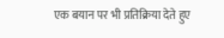एक बयान पर भी प्रतिक्रिया देते हुए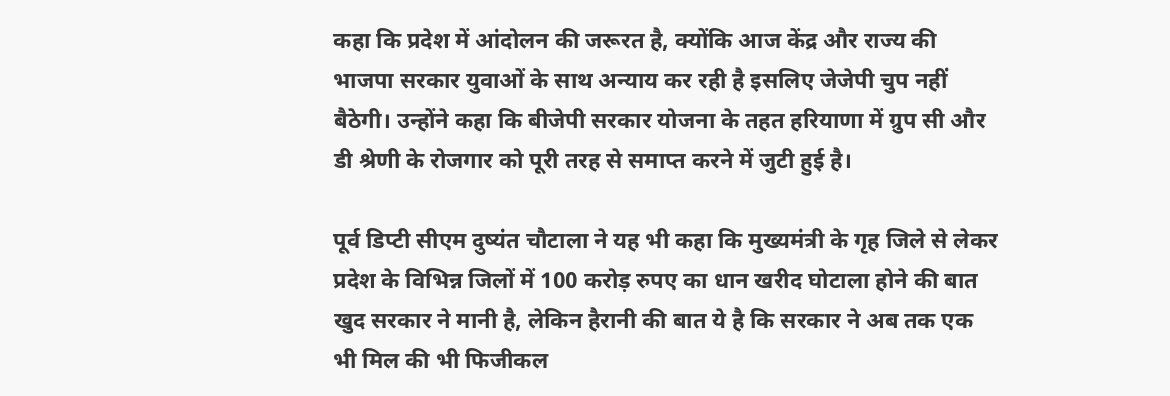कहा कि प्रदेश में आंदोलन की जरूरत है, क्योंकि आज केंद्र और राज्य की भाजपा सरकार युवाओं के साथ अन्याय कर रही है इसलिए जेजेपी चुप नहीं बैठेगी। उन्होंने कहा कि बीजेपी सरकार योजना के तहत हरियाणा में ग्रुप सी और डी श्रेणी के रोजगार को पूरी तरह से समाप्त करने में जुटी हुई है।

पूर्व डिप्टी सीएम दुष्यंत चौटाला ने यह भी कहा कि मुख्यमंत्री के गृह जिले से लेकर प्रदेश के विभिन्न जिलों में 100 करोड़ रुपए का धान खरीद घोटाला होने की बात खुद सरकार ने मानी है, लेकिन हैरानी की बात ये है कि सरकार ने अब तक एक भी मिल की भी फिजीकल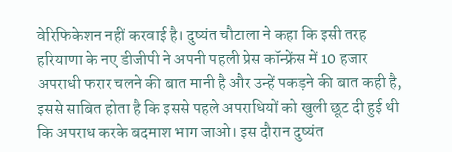वेरिफिकेशन नहीं करवाई है। दुष्यंत चौटाला ने कहा कि इसी तरह हरियाणा के नए डीजीपी ने अपनी पहली प्रेस कॉन्फ्रेंस में 10 हजार अपराधी फरार चलने की बात मानी है और उन्हें पकड़ने की बात कही है, इससे साबित होता है कि इससे पहले अपराधियों को खुली छूट दी हुई थी कि अपराध करके बदमाश भाग जाओ। इस दौरान दुष्यंत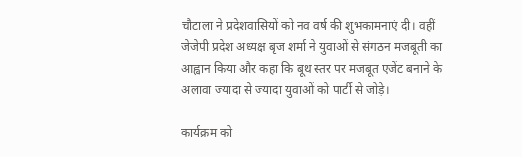चौटाला ने प्रदेशवासियों को नव वर्ष की शुभकामनाएं दी। वहीं जेजेपी प्रदेश अध्यक्ष बृज शर्मा ने युवाओं से संगठन मजबूती का आह्वान किया और कहा कि बूथ स्तर पर मजबूत एजेंट बनाने के अलावा ज्यादा से ज्यादा युवाओं को पार्टी से जोड़े।

कार्यक्रम को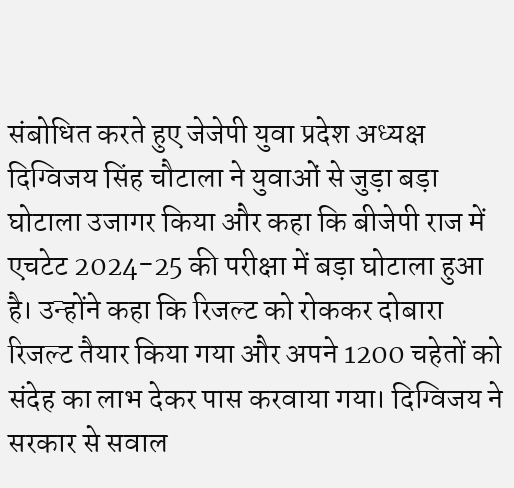संबोधित करते हुए जेजेपी युवा प्रदेश अध्यक्ष दिग्विजय सिंह चौटाला ने युवाओं से जुड़ा बड़ा घोटाला उजागर किया और कहा कि बीजेपी राज में एचटेट 2024-25 की परीक्षा में बड़ा घोटाला हुआ है। उन्होंने कहा कि रिजल्ट को रोककर दोबारा रिजल्ट तैयार किया गया और अपने 1200 चहेतों को संदेह का लाभ देकर पास करवाया गया। दिग्विजय ने सरकार से सवाल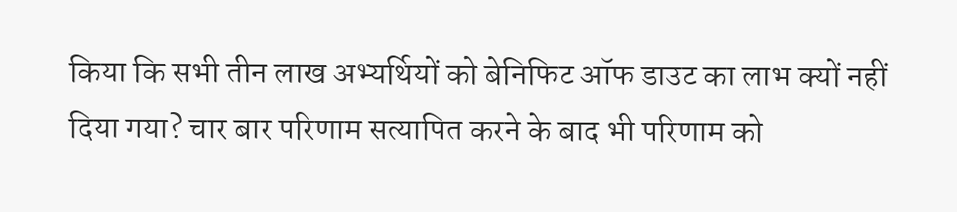किया कि सभी तीन लाख अभ्यर्थियों को बेनिफिट ऑफ डाउट का लाभ क्यों नहीं दिया गया? चार बार परिणाम सत्यापित करने के बाद भी परिणाम को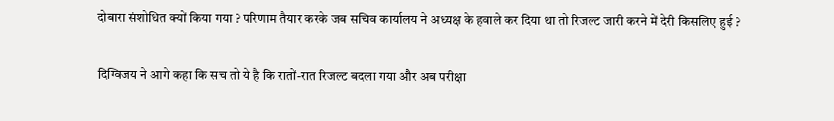दोबारा संशोधित क्यों किया गया ? परिणाम तैयार करके जब सचिव कार्यालय ने अध्यक्ष के हवाले कर दिया था तो रिजल्ट जारी करने में देरी किसलिए हुई ?

दिग्विजय ने आगे कहा कि सच तो ये है कि रातों-रात रिजल्ट बदला गया और अब परीक्षा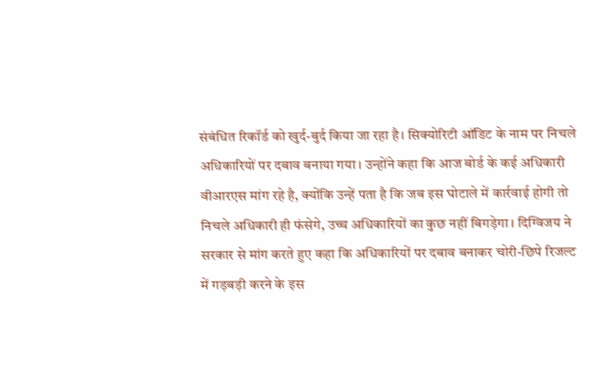संबंधित रिकॉर्ड को खुर्द-बुर्द किया जा रहा है। सिक्योरिटी ऑडिट के नाम पर निचले अधिकारियों पर दबाव बनाया गया। उन्होंने कहा कि आज बोर्ड के कई अधिकारी वीआरएस मांग रहे है, क्योंकि उन्हें पता है कि जब इस घोटाले में कार्रवाई होगी तो निचले अधिकारी ही फंसेगे, उच्च अधिकारियों का कुछ नहीं बिगड़ेगा। दिग्विजय ने सरकार से मांग करते हुए कहा कि अधिकारियों पर दबाव बनाकर चोरी-छिपे रिजल्ट में गड़बड़ी करने के इस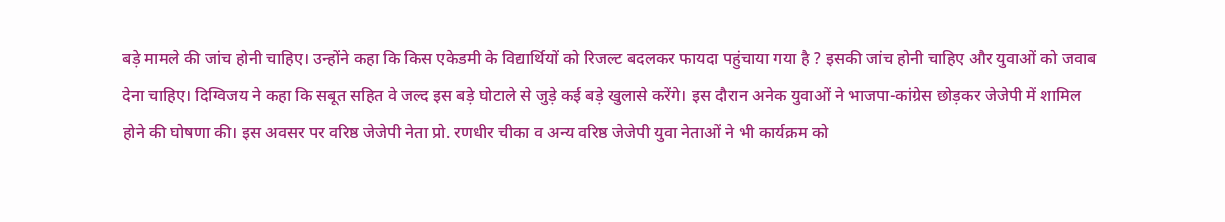बड़े मामले की जांच होनी चाहिए। उन्होंने कहा कि किस एकेडमी के विद्यार्थियों को रिजल्ट बदलकर फायदा पहुंचाया गया है ? इसकी जांच होनी चाहिए और युवाओं को जवाब देना चाहिए। दिग्विजय ने कहा कि सबूत सहित वे जल्द इस बड़े घोटाले से जुड़े कई बड़े खुलासे करेंगे। इस दौरान अनेक युवाओं ने भाजपा-कांग्रेस छोड़कर जेजेपी में शामिल होने की घोषणा की। इस अवसर पर वरिष्ठ जेजेपी नेता प्रो. रणधीर चीका व अन्य वरिष्ठ जेजेपी युवा नेताओं ने भी कार्यक्रम को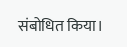संबोधित किया।